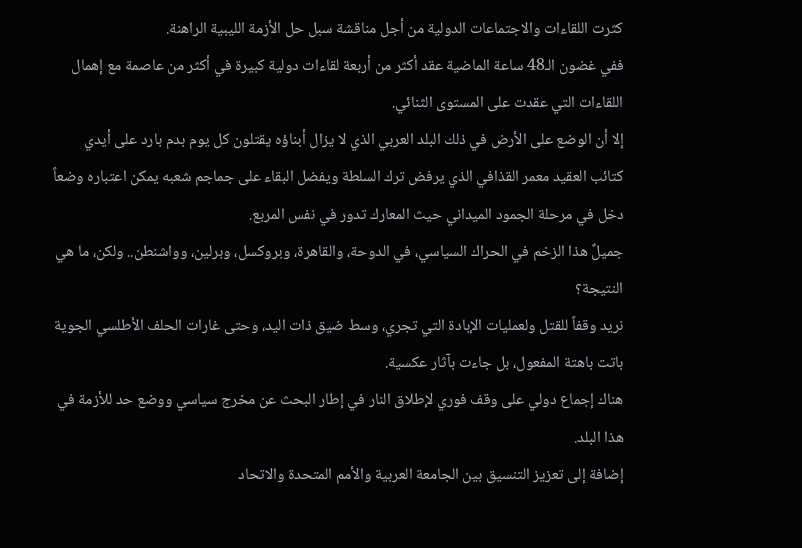كثرت اللقاءات والاجتماعات الدولية من أجل مناقشة سبل حل الأزمة الليبية الراهنة.
ففي غضون الـ48 ساعة الماضية عقد أكثر من أربعة لقاءات دولية كبيرة في أكثر من عاصمة مع إهمال اللقاءات التي عقدت على المستوى الثنائي.
إلا أن الوضع على الأرض في ذلك البلد العربي الذي لا يزال أبناؤه يقتلون كل يوم بدم بارد على أيدي كتائب العقيد معمر القذافي الذي يرفض ترك السلطة ويفضل البقاء على جماجم شعبه يمكن اعتباره وضعاً دخل في مرحلة الجمود الميداني حيث المعارك تدور في نفس المربع.
جميلٌ هذا الزخم في الحراك السياسي، في الدوحة، والقاهرة، وبروكسل، وبرلين، وواشنطن.. ولكن، ما هي النتيجة؟
نريد وقفاً للقتل ولعمليات الإبادة التي تجري، وسط ضيق ذات اليد، وحتى غارات الحلف الأطلسي الجوية باتت باهتة المفعول، بل جاءت بآثار عكسية.
هناك إجماع دولي على وقف فوري لإطلاق النار في إطار البحث عن مخرج سياسي ووضع حد للأزمة في هذا البلد.
إضافة إلى تعزيز التنسيق بين الجامعة العربية والأمم المتحدة والاتحاد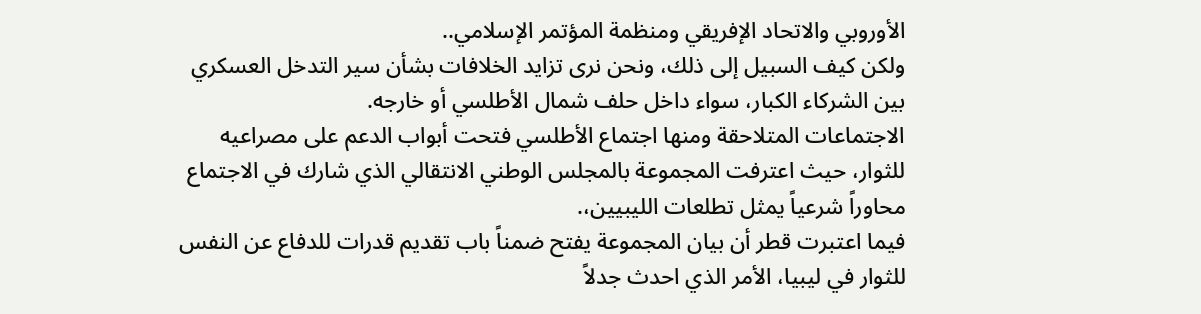الأوروبي والاتحاد الإفريقي ومنظمة المؤتمر الإسلامي..
ولكن كيف السبيل إلى ذلك، ونحن نرى تزايد الخلافات بشأن سير التدخل العسكري بين الشركاء الكبار، سواء داخل حلف شمال الأطلسي أو خارجه.
الاجتماعات المتلاحقة ومنها اجتماع الأطلسي فتحت أبواب الدعم على مصراعيه للثوار، حيث اعترفت المجموعة بالمجلس الوطني الانتقالي الذي شارك في الاجتماع محاوراً شرعياً يمثل تطلعات الليبيين،.
فيما اعتبرت قطر أن بيان المجموعة يفتح ضمناً باب تقديم قدرات للدفاع عن النفس للثوار في ليبيا، الأمر الذي احدث جدلاً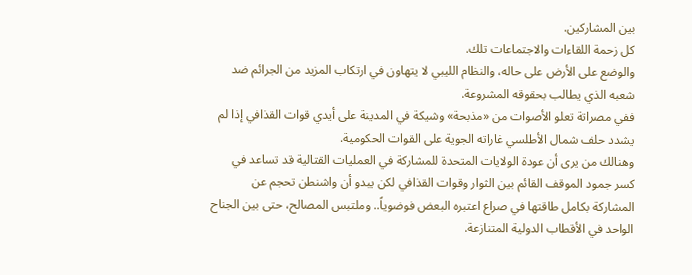بين المشاركين.
كل زحمة اللقاءات والاجتماعات تلك.
والوضع على الأرض على حاله، والنظام الليبي لا يتهاون في ارتكاب المزيد من الجرائم ضد شعبه الذي يطالب بحقوقه المشروعة.
ففي مصراتة تعلو الأصوات من «مذبحة» وشيكة في المدينة على أيدي قوات القذافي إذا لم يشدد حلف شمال الأطلسي غاراته الجوية على القوات الحكومية.
وهنالك من يرى أن عودة الولايات المتحدة للمشاركة في العمليات القتالية قد تساعد في كسر جمود الموقف القائم بين الثوار وقوات القذافي لكن يبدو أن واشنطن تحجم عن المشاركة بكامل طاقتها في صراع اعتبره البعض فوضوياً.. وملتبس المصالح، حتى بين الجناح الواحد في الأقطاب الدولية المتنازعة.